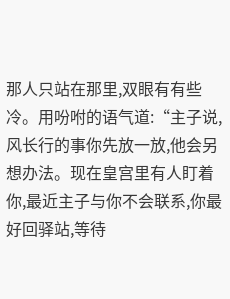那人只站在那里,双眼有有些冷。用吩咐的语气道:“主子说,风长行的事你先放一放,他会另想办法。现在皇宫里有人盯着你,最近主子与你不会联系,你最好回驿站,等待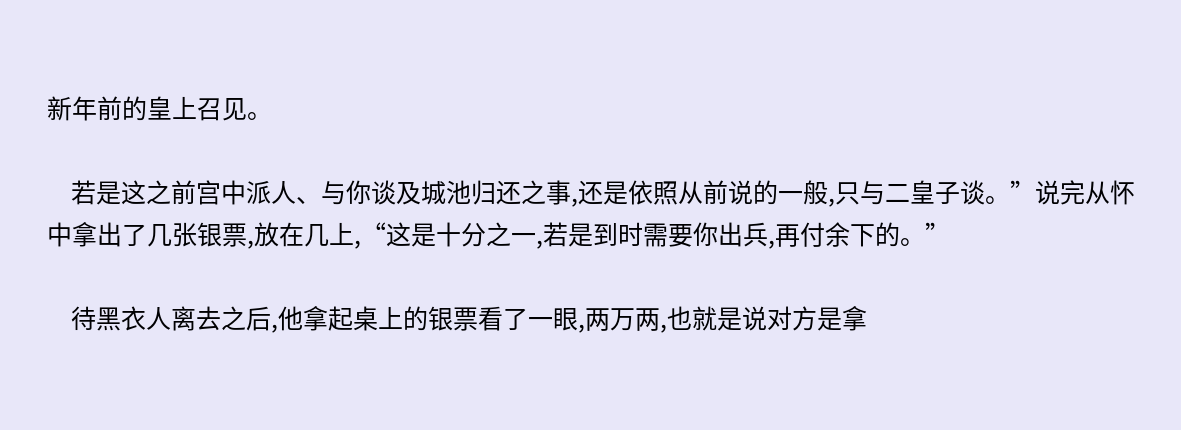新年前的皇上召见。

    若是这之前宫中派人、与你谈及城池归还之事,还是依照从前说的一般,只与二皇子谈。”说完从怀中拿出了几张银票,放在几上,“这是十分之一,若是到时需要你出兵,再付余下的。”

    待黑衣人离去之后,他拿起桌上的银票看了一眼,两万两,也就是说对方是拿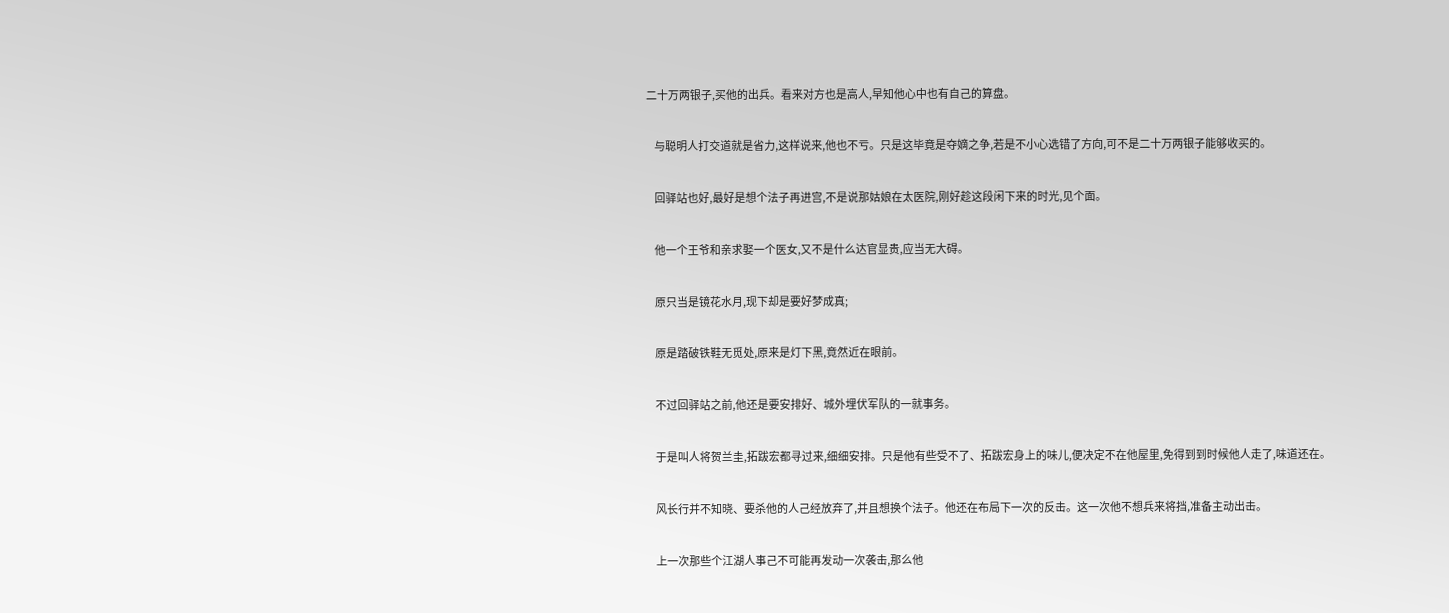二十万两银子,买他的出兵。看来对方也是高人,早知他心中也有自己的算盘。

    与聪明人打交道就是省力,这样说来,他也不亏。只是这毕竟是夺嫡之争,若是不小心选错了方向,可不是二十万两银子能够收买的。

    回驿站也好,最好是想个法子再进宫,不是说那姑娘在太医院,刚好趁这段闲下来的时光,见个面。

    他一个王爷和亲求娶一个医女,又不是什么达官显贵,应当无大碍。

    原只当是镜花水月,现下却是要好梦成真;

    原是踏破铁鞋无觅处,原来是灯下黑,竟然近在眼前。

    不过回驿站之前,他还是要安排好、城外埋伏军队的一就事务。

    于是叫人将贺兰圭,拓跋宏都寻过来,细细安排。只是他有些受不了、拓跋宏身上的味儿,便决定不在他屋里,免得到到时候他人走了,味道还在。

    风长行并不知晓、要杀他的人己经放弃了,并且想换个法子。他还在布局下一次的反击。这一次他不想兵来将挡,准备主动出击。

    上一次那些个江湖人事己不可能再发动一次袭击,那么他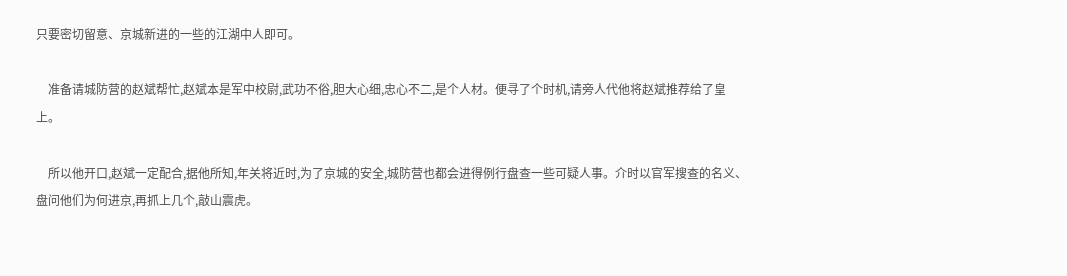只要密切留意、京城新进的一些的江湖中人即可。

    准备请城防营的赵斌帮忙,赵斌本是军中校尉,武功不俗,胆大心细,忠心不二,是个人材。便寻了个时机,请旁人代他将赵斌推荐给了皇上。

    所以他开口,赵斌一定配合,据他所知,年关将近时,为了京城的安全,城防营也都会进得例行盘查一些可疑人事。介时以官军搜查的名义、盘问他们为何进京,再抓上几个,敲山震虎。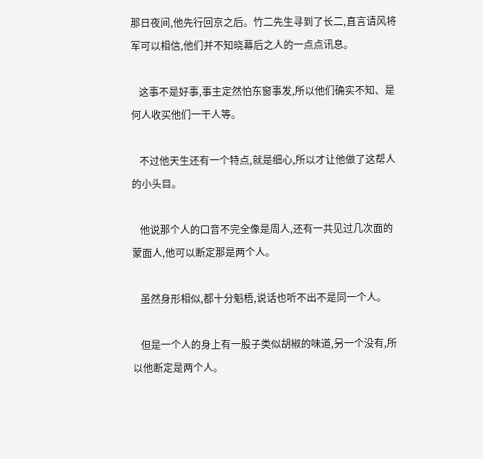那日夜间,他先行回京之后。竹二先生寻到了长二,直言请风将军可以相信,他们并不知晓幕后之人的一点点讯息。

    这事不是好事,事主定然怕东窗事发,所以他们确实不知、是何人收买他们一干人等。

    不过他天生还有一个特点,就是细心,所以才让他做了这帮人的小头目。

    他说那个人的口音不完全像是周人,还有一共见过几次面的蒙面人,他可以断定那是两个人。

    虽然身形相似,都十分魁梧,说话也听不出不是同一个人。

    但是一个人的身上有一股子类似胡椒的味道,另一个没有,所以他断定是两个人。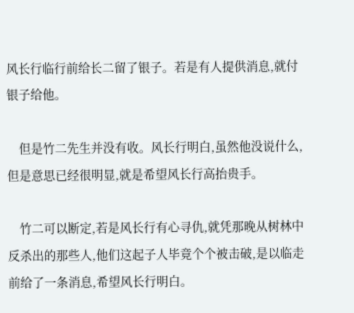风长行临行前给长二留了银子。若是有人提供消息,就付银子给他。

    但是竹二先生并没有收。风长行明白,虽然他没说什么,但是意思已经很明显,就是希望风长行高抬贵手。

    竹二可以断定,若是风长行有心寻仇,就凭那晚从树林中反杀出的那些人,他们这起子人毕竟个个被击破,是以临走前给了一条消息,希望风长行明白。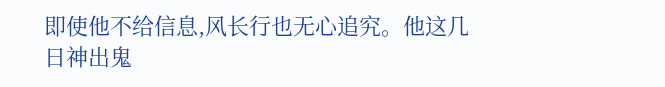即使他不给信息,风长行也无心追究。他这几日神出鬼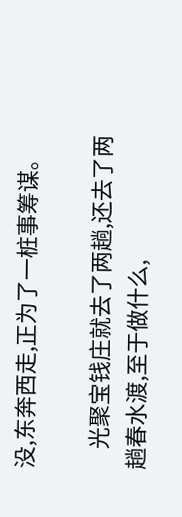没,东奔西走,正为了一桩事筹谋。

    光聚宝钱庄就去了两趟,还去了两趟春水渡,至于做什么,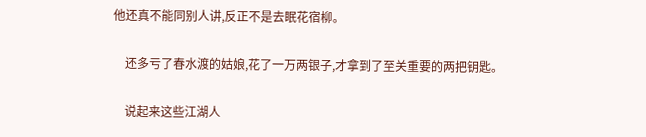他还真不能同别人讲,反正不是去眠花宿柳。

    还多亏了春水渡的姑娘,花了一万两银子,才拿到了至关重要的两把钥匙。

    说起来这些江湖人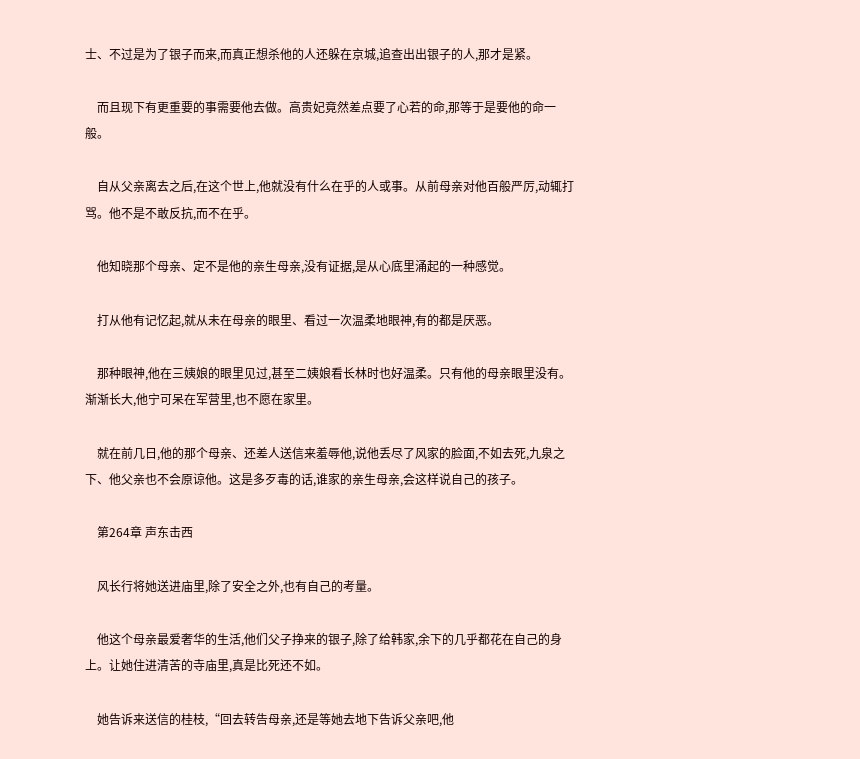士、不过是为了银子而来,而真正想杀他的人还躲在京城,追查出出银子的人,那才是紧。

    而且现下有更重要的事需要他去做。高贵妃竟然差点要了心若的命,那等于是要他的命一般。

    自从父亲离去之后,在这个世上,他就没有什么在乎的人或事。从前母亲对他百般严厉,动辄打骂。他不是不敢反抗,而不在乎。

    他知晓那个母亲、定不是他的亲生母亲,没有证据,是从心底里涌起的一种感觉。

    打从他有记忆起,就从未在母亲的眼里、看过一次温柔地眼神,有的都是厌恶。

    那种眼神,他在三姨娘的眼里见过,甚至二姨娘看长林时也好温柔。只有他的母亲眼里没有。渐渐长大,他宁可呆在军营里,也不愿在家里。

    就在前几日,他的那个母亲、还差人送信来羞辱他,说他丢尽了风家的脸面,不如去死,九泉之下、他父亲也不会原谅他。这是多歹毒的话,谁家的亲生母亲,会这样说自己的孩子。

    第264章 声东击西

    风长行将她送进庙里,除了安全之外,也有自己的考量。

    他这个母亲最爱奢华的生活,他们父子挣来的银子,除了给韩家,余下的几乎都花在自己的身上。让她住进清苦的寺庙里,真是比死还不如。

    她告诉来送信的桂枝,“回去转告母亲,还是等她去地下告诉父亲吧,他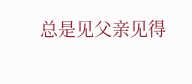总是见父亲见得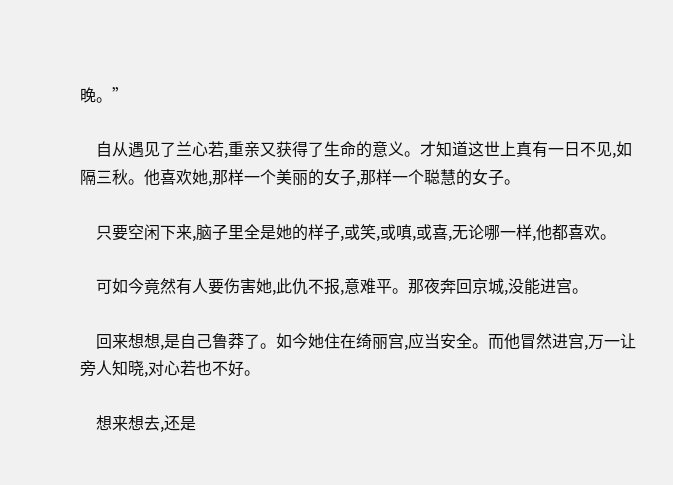晚。”

    自从遇见了兰心若,重亲又获得了生命的意义。才知道这世上真有一日不见,如隔三秋。他喜欢她,那样一个美丽的女子,那样一个聪慧的女子。

    只要空闲下来,脑子里全是她的样子,或笑,或嗔,或喜,无论哪一样,他都喜欢。

    可如今竟然有人要伤害她,此仇不报,意难平。那夜奔回京城,没能进宫。

    回来想想,是自己鲁莽了。如今她住在绮丽宫,应当安全。而他冒然进宫,万一让旁人知晓,对心若也不好。

    想来想去,还是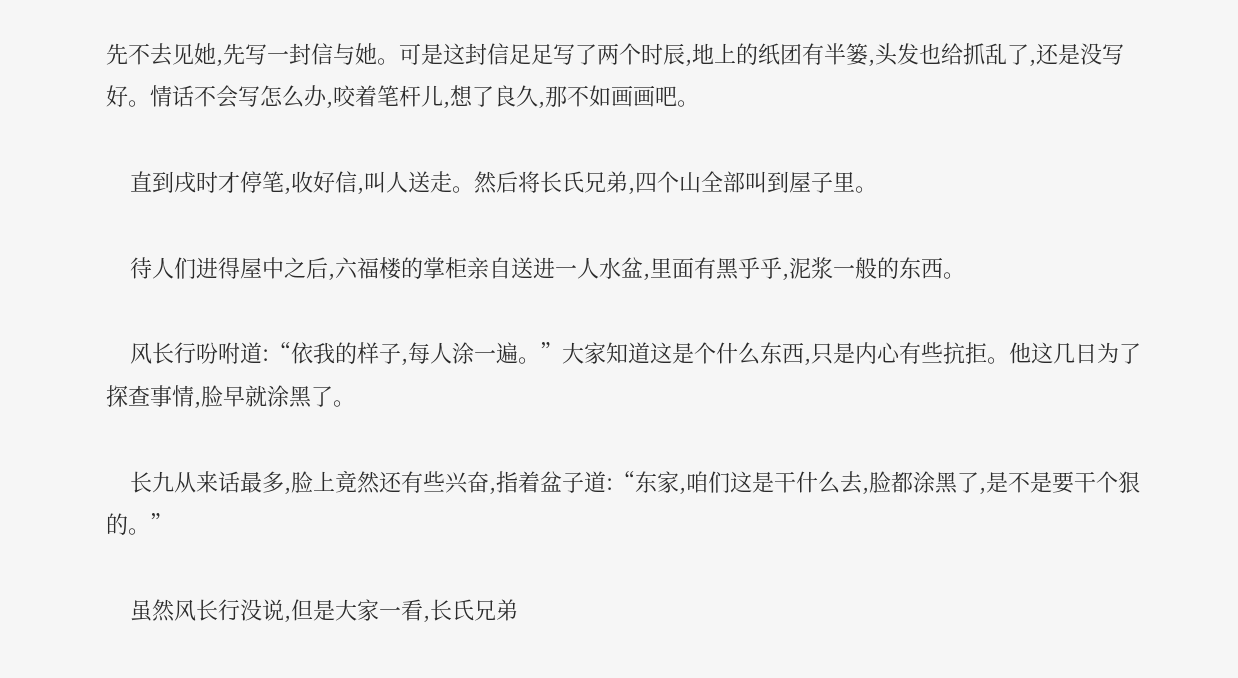先不去见她,先写一封信与她。可是这封信足足写了两个时辰,地上的纸团有半篓,头发也给抓乱了,还是没写好。情话不会写怎么办,咬着笔杆儿,想了良久,那不如画画吧。

    直到戌时才停笔,收好信,叫人送走。然后将长氏兄弟,四个山全部叫到屋子里。

    待人们进得屋中之后,六福楼的掌柜亲自送进一人水盆,里面有黑乎乎,泥浆一般的东西。

    风长行吩咐道:“依我的样子,每人涂一遍。”大家知道这是个什么东西,只是内心有些抗拒。他这几日为了探查事情,脸早就涂黑了。

    长九从来话最多,脸上竟然还有些兴奋,指着盆子道:“东家,咱们这是干什么去,脸都涂黑了,是不是要干个狠的。”

    虽然风长行没说,但是大家一看,长氏兄弟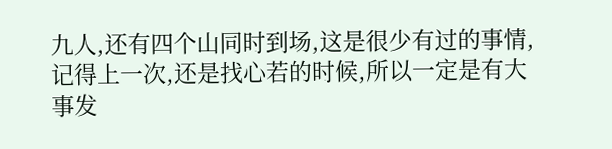九人,还有四个山同时到场,这是很少有过的事情,记得上一次,还是找心若的时候,所以一定是有大事发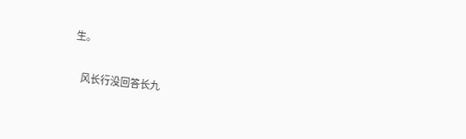生。

    风长行没回答长九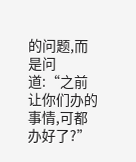的问题,而是问道:“之前让你们办的事情,可都办好了?”